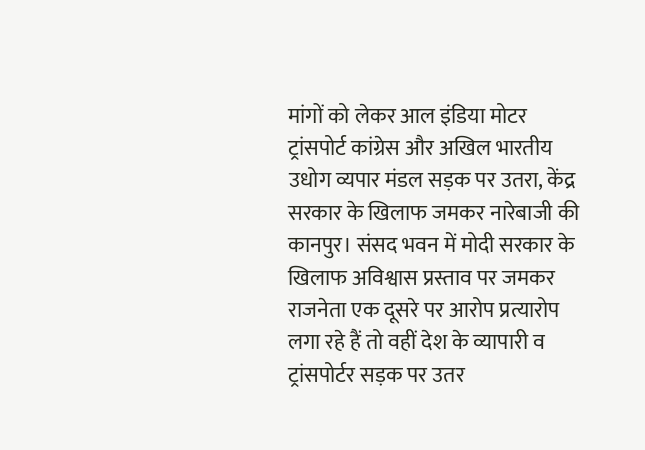मांगों को लेकर आल इंडिया मोटर ट्रांसपोर्ट कांग्रेस और अखिल भारतीय उधोग व्यपार मंडल सड़क पर उतरा, केंद्र सरकार के खिलाफ जमकर नारेबाजी की
कानपुर। संसद भवन में मोदी सरकार के खिलाफ अविश्वास प्रस्ताव पर जमकर राजनेता एक दूसरे पर आरोप प्रत्यारोप लगा रहे हैं तो वहीं देश के व्यापारी व ट्रांसपोर्टर सड़क पर उतर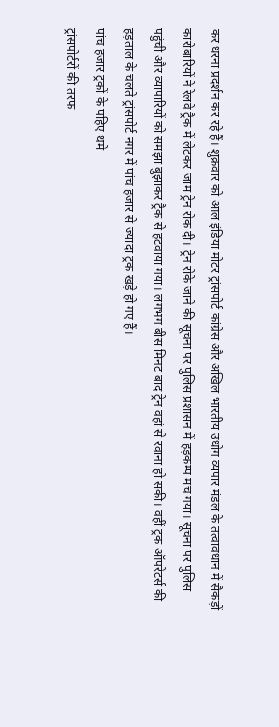कर धरना प्रदर्शन कर रहे हैं। शुक्रवार को आल इंडिया मोटर ट्रांसपोर्ट कांग्रेस और अखिल भारतीय उधोग व्यपार मंडल के तत्वावधान में सैकड़ों कारोबारियों ने रेलवे ट्रैक में लेटकर जाम ट्रेन रोक दी। ट्रेन रोके जाने की सूचना पर पुलिस प्रशासन में हड़कम्प मच गया। सूचना पर पुलिस पहुंची और व्यापारियों को समझा बुझाकर ट्रैक से हटवाया गया। लगभग बीस मिनट बाद ट्रेन वहां से रवाना हो सकी। वहीं ट्रक ऑपरेटर्स की हड़ताल के चलते ट्रांसपोर्ट नगर में पांच हजार से ज्यादा ट्रक खड़े हो गए हैं।
पांच हजार ट्रकों के पहिए थमे
ट्रांसपोर्टरों की तरफ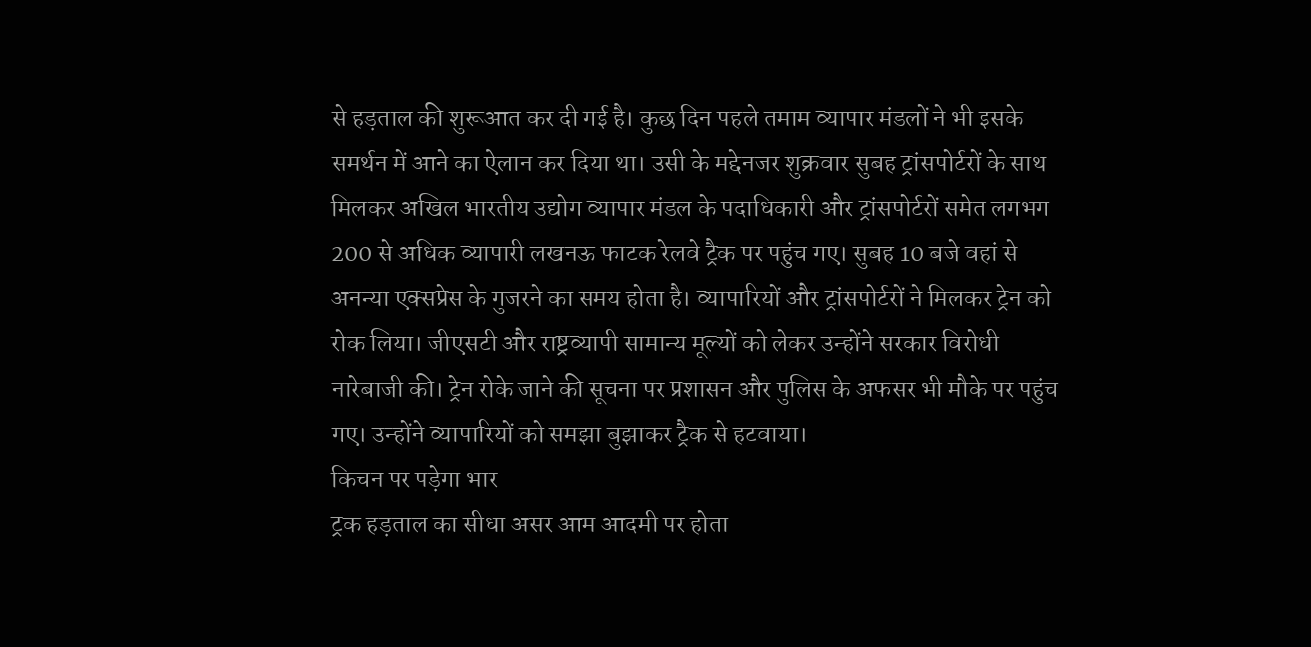से हड़ताल की शुरूआत कर दी गई है। कुछ दिन पहले तमाम व्यापार मंडलों ने भी इसके समर्थन में आने का ऐलान कर दिया था। उसी के मद्देनजर शुक्रवार सुबह ट्रांसपोर्टरों के साथ मिलकर अखिल भारतीय उद्योग व्यापार मंडल के पदाधिकारी और ट्रांसपोर्टरों समेत लगभग 200 से अधिक व्यापारी लखनऊ फाटक रेलवे ट्रैक पर पहुंच गए। सुबह 10 बजे वहां से अनन्या एक्सप्रेस के गुजरने का समय होता है। व्यापारियों और ट्रांसपोर्टरों ने मिलकर ट्रेन को रोक लिया। जीएसटी और राष्ट्रव्यापी सामान्य मूल्यों को लेकर उन्होंने सरकार विरोधी नारेबाजी की। ट्रेन रोके जाने की सूचना पर प्रशासन और पुलिस के अफसर भी मौके पर पहुंच गए। उन्होंने व्यापारियों को समझा बुझाकर ट्रैक से हटवाया।
किचन पर पड़ेगा भार
ट्रक हड़ताल का सीधा असर आम आदमी पर होता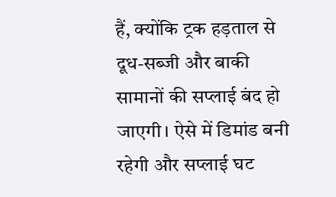हैं, क्योंकि ट्रक हड़ताल से दूध-सब्जी और बाकी सामानों की सप्लाई बंद हो जाएगी। ऐसे में डिमांड बनी रहेगी और सप्लाई घट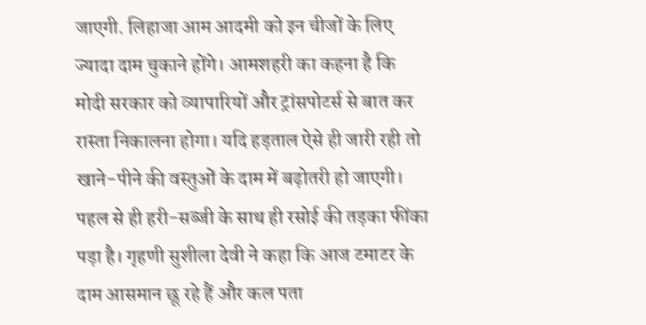जाएगी. लिहाजा आम आदमी को इन चीजों के लिए ज्यादा दाम चुकाने होंगे। आमशहरी का कहना है कि मोदी सरकार को व्यापारियों और ट्रांसपोटर्स से बात कर रास्ता निकालना होगा। यदि हड़ताल ऐसे ही जारी रही तो खाने-पीने की वस्तुओं के दाम में बढ़ोतरी हो जाएगी। पहल से ही हरी-सब्जी के साथ ही रसोई की तड़का फींका पड़ा है। गृहणी सुशीला देवी ने कहा कि आज टमाटर के दाम आसमान छू रहे हैं और कल पता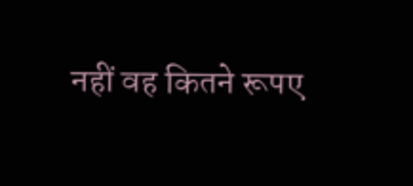नहीं वह कितने रूपए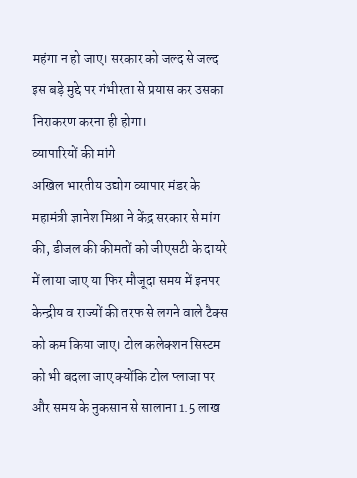महंगा न हो जाए। सरकार को जल्द से जल्द इस बड़े मुद्दे पर गंभीरता से प्रयास कर उसका निराकरण करना ही होगा।
व्यापारियों की मांगे
अखिल भारतीय उद्योग व्यापार मंडर के महामंत्री ज्ञानेश मिश्रा ने केंद्र सरकार से मांग की, डीजल की कीमतों को जीएसटी के दायरे में लाया जाए या फिर मौजूदा समय में इनपर केन्द्रीय व राज्यों की तरफ से लगने वाले टैक्स को कम किया जाए। टोल कलेक्शन सिस्टम को भी बदला जाए क्योंकि टोल प्लाजा पर और समय के नुकसान से सालाना 1.5 लाख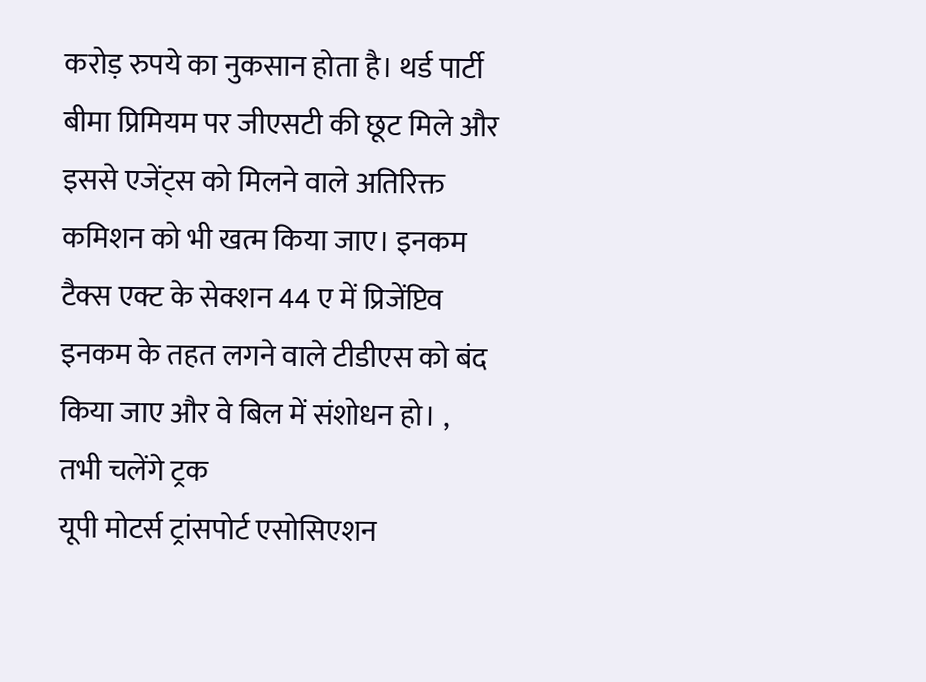करोड़ रुपये का नुकसान होता है। थर्ड पार्टी बीमा प्रिमियम पर जीएसटी की छूट मिले और इससे एजेंट्स को मिलने वाले अतिरिक्त कमिशन को भी खत्म किया जाए। इनकम टैक्स एक्ट के सेक्शन 44 ए में प्रिजेंप्टिव इनकम के तहत लगने वाले टीडीएस को बंद किया जाए और वे बिल में संशोधन हो। ,
तभी चलेंगे ट्रक
यूपी मोटर्स ट्रांसपोर्ट एसोसिएशन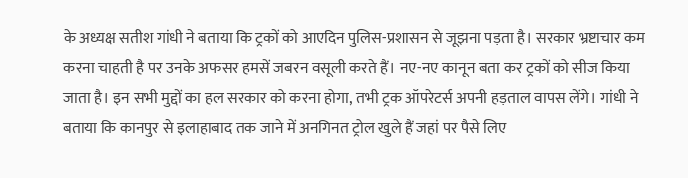के अध्यक्ष सतीश गांधी ने बताया कि ट्रकों को आएदिन पुलिस-प्रशासन से जूझना पड़ता है। सरकार भ्रष्टाचार कम करना चाहती है पर उनके अफसर हमसें जबरन वसूली करते हैं। नए-नए कानून बता कर ट्रकों को सीज किया जाता है। इन सभी मुद्दों का हल सरकार को करना होगा, तभी ट्रक ऑपरेटर्स अपनी हड़ताल वापस लेंगे। गांधी ने बताया कि कानपुर से इलाहाबाद तक जाने में अनगिनत ट्रोल खुले हैं जहां पर पैसे लिए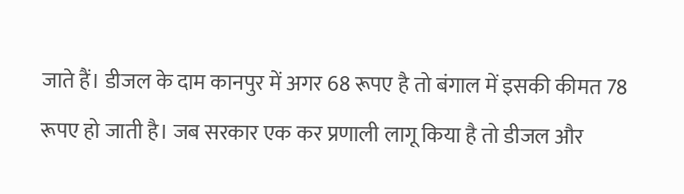जाते हैं। डीजल के दाम कानपुर में अगर 68 रूपए है तो बंगाल में इसकी कीमत 78 रूपए हो जाती है। जब सरकार एक कर प्रणाली लागू किया है तो डीजल और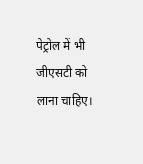पेट्रोल में भी जीएसटी को लाना चाहिए।